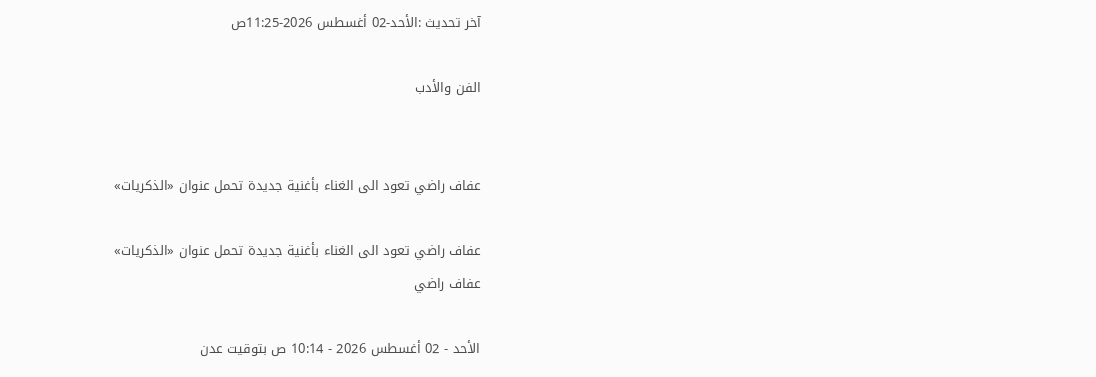آخر تحديث :الأحد-02 أغسطس 2026-11:25ص

الفن والأدب


عفاف راضي تعود الى الغناء بأغنية جديدة تحمل عنوان «الذكريات»

عفاف راضي تعود الى الغناء بأغنية جديدة تحمل عنوان «الذكريات»
عفاف راضي

الأحد - 02 أغسطس 2026 - 10:14 ص بتوقيت عدن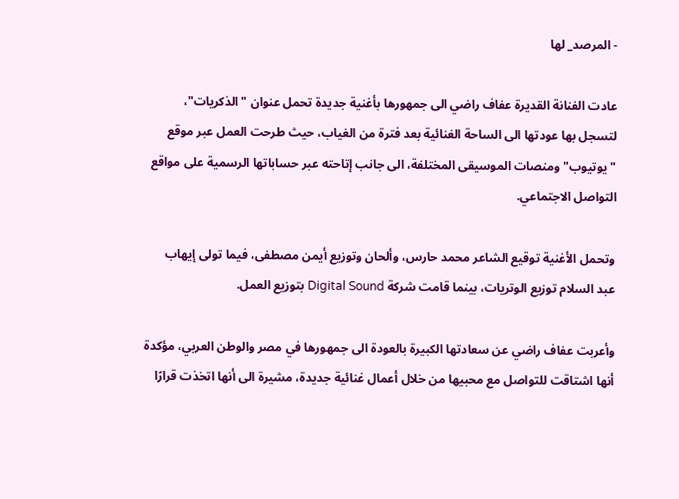- المرصد_ لها

عادت الفنانة القديرة عفاف راضي الى جمهورها بأغنية جديدة تحمل عنوان "الذكريات"، لتسجل بها عودتها الى الساحة الغنائية بعد فترة من الغياب، حيث طرحت العمل عبر موقع "يوتيوب" ومنصات الموسيقى المختلفة، الى جانب إتاحته عبر حساباتها الرسمية على مواقع التواصل الاجتماعي.

وتحمل الأغنية توقيع الشاعر محمد حارس، وألحان وتوزيع أيمن مصطفى، فيما تولى إيهاب عبد السلام توزيع الوتريات، بينما قامت شركة Digital Sound بتوزيع العمل.

وأعربت عفاف راضي عن سعادتها الكبيرة بالعودة الى جمهورها في مصر والوطن العربي، مؤكدة أنها اشتاقت للتواصل مع محبيها من خلال أعمال غنائية جديدة، مشيرة الى أنها اتخذت قرارًا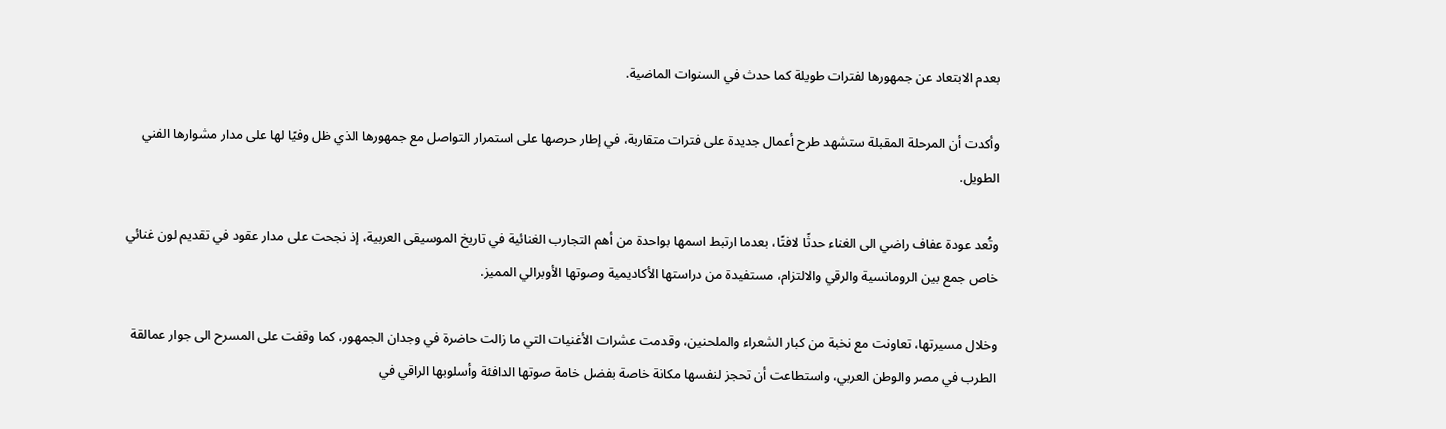بعدم الابتعاد عن جمهورها لفترات طويلة كما حدث في السنوات الماضية.

وأكدت أن المرحلة المقبلة ستشهد طرح أعمال جديدة على فترات متقاربة، في إطار حرصها على استمرار التواصل مع جمهورها الذي ظل وفيًا لها على مدار مشوارها الفني الطويل.

وتُعد عودة عفاف راضي الى الغناء حدثًا لافتًا، بعدما ارتبط اسمها بواحدة من أهم التجارب الغنائية في تاريخ الموسيقى العربية، إذ نجحت على مدار عقود في تقديم لون غنائي خاص جمع بين الرومانسية والرقي والالتزام، مستفيدة من دراستها الأكاديمية وصوتها الأوبرالي المميز.

وخلال مسيرتها، تعاونت مع نخبة من كبار الشعراء والملحنين، وقدمت عشرات الأغنيات التي ما زالت حاضرة في وجدان الجمهور، كما وقفت على المسرح الى جوار عمالقة الطرب في مصر والوطن العربي، واستطاعت أن تحجز لنفسها مكانة خاصة بفضل خامة صوتها الدافئة وأسلوبها الراقي في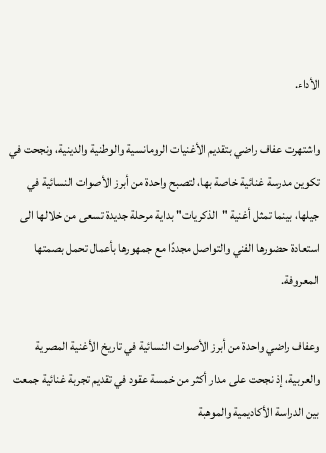الأداء.

واشتهرت عفاف راضي بتقديم الأغنيات الرومانسية والوطنية والدينية، ونجحت في تكوين مدرسة غنائية خاصة بها، لتصبح واحدة من أبرز الأصوات النسائية في جيلها، بينما تمثل أغنية "الذكريات" بداية مرحلة جديدة تسعى من خلالها الى استعادة حضورها الفني والتواصل مجددًا مع جمهورها بأعمال تحمل بصمتها المعروفة.

وعفاف راضي واحدة من أبرز الأصوات النسائية في تاريخ الأغنية المصرية والعربية، إذ نجحت على مدار أكثر من خمسة عقود في تقديم تجربة غنائية جمعت بين الدراسة الأكاديمية والموهبة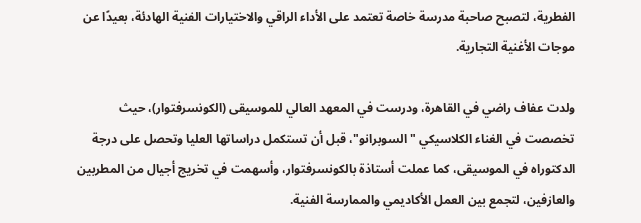الفطرية، لتصبح صاحبة مدرسة خاصة تعتمد على الأداء الراقي والاختيارات الفنية الهادئة، بعيدًا عن موجات الأغنية التجارية.

ولدت عفاف راضي في القاهرة، ودرست في المعهد العالي للموسيقى (الكونسرفتوار)، حيث تخصصت في الغناء الكلاسيكي "السوبرانو"، قبل أن تستكمل دراساتها العليا وتحصل على درجة الدكتوراه في الموسيقى، كما عملت أستاذة بالكونسرفتوار، وأسهمت في تخريج أجيال من المطربين والعازفين، لتجمع بين العمل الأكاديمي والممارسة الفنية.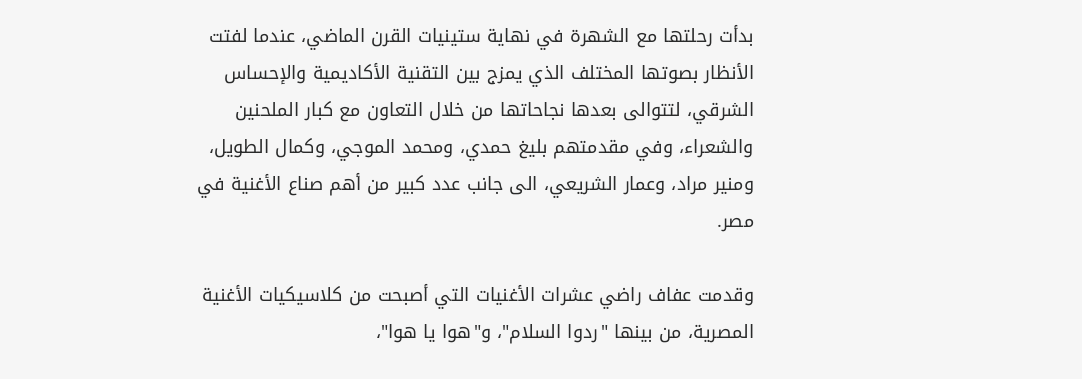بدأت رحلتها مع الشهرة في نهاية ستينيات القرن الماضي، عندما لفتت الأنظار بصوتها المختلف الذي يمزج بين التقنية الأكاديمية والإحساس الشرقي، لتتوالى بعدها نجاحاتها من خلال التعاون مع كبار الملحنين والشعراء، وفي مقدمتهم بليغ حمدي، ومحمد الموجي، وكمال الطويل، ومنير مراد، وعمار الشريعي، الى جانب عدد كبير من أهم صناع الأغنية في مصر.

وقدمت عفاف راضي عشرات الأغنيات التي أصبحت من كلاسيكيات الأغنية المصرية، من بينها "ردوا السلام"، و"هوا يا هوا"،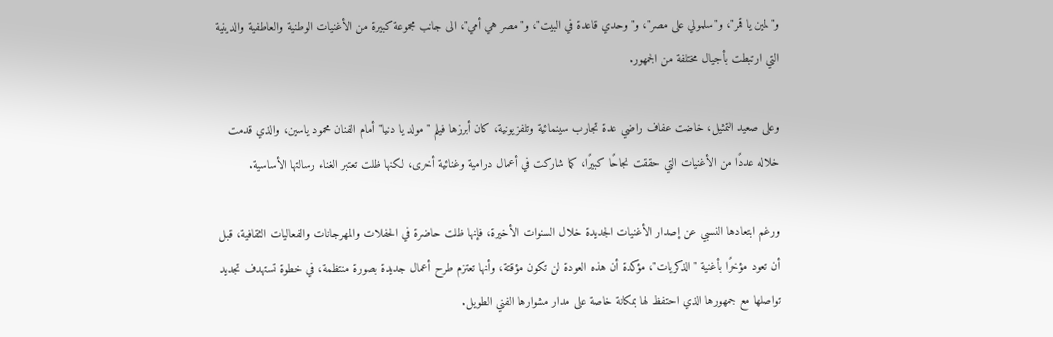و"لمين يا قمر"، و"سلمولي على مصر"، و"وحدي قاعدة في البيت"، و"مصر هي أمي"، الى جانب مجموعة كبيرة من الأغنيات الوطنية والعاطفية والدينية التي ارتبطت بأجيال مختلفة من الجمهور.

وعلى صعيد التمثيل، خاضت عفاف راضي عدة تجارب سينمائية وتلفزيونية، كان أبرزها فيلم "مولد يا دنيا" أمام الفنان محمود ياسين، والذي قدمت خلاله عددًا من الأغنيات التي حققت نجاحًا كبيرًا، كما شاركت في أعمال درامية وغنائية أخرى، لكنها ظلت تعتبر الغناء رسالتها الأساسية.

ورغم ابتعادها النسبي عن إصدار الأغنيات الجديدة خلال السنوات الأخيرة، فإنها ظلت حاضرة في الحفلات والمهرجانات والفعاليات الثقافية، قبل أن تعود مؤخرًا بأغنية "الذكريات"، مؤكدة أن هذه العودة لن تكون مؤقتة، وأنها تعتزم طرح أعمال جديدة بصورة منتظمة، في خطوة تستهدف تجديد تواصلها مع جمهورها الذي احتفظ لها بمكانة خاصة على مدار مشوارها الفني الطويل.